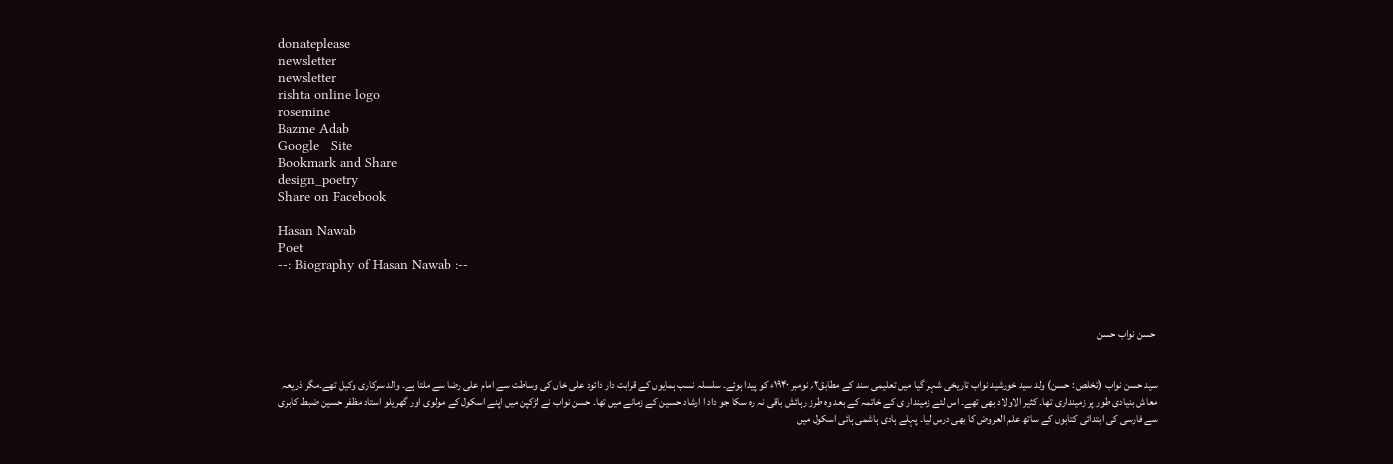donateplease
newsletter
newsletter
rishta online logo
rosemine
Bazme Adab
Google   Site
Bookmark and Share
design_poetry
Share on Facebook

Hasan Nawab
Poet
--: Biography of Hasan Nawab :--



 حسن نواب حسن


سید حسن نواب (تخلص : حسن) ولد سید خورشید نواب تاریخی شہر گیا میں تعلیمی سند کے مطابق۲؍ نومبر ۱۹۴۰ء کو پیدا ہوئے۔ سلسلہ نسب ہمایوں کے قرابت دار دائود علی خاں کی وساطت سے امام علی رضا سے ملتا ہے۔ والد سرکاری وکیل تھے۔مگر ذریعہ معاش بنیادی طور پر زمینداری تھا۔ کثیر الاولاد بھی تھے۔ اس لئے زمیندار ی کے خاتمہ کے بعد وہ طرز رہائش باقی نہ رہ سکا جو داد ا ارشاد حسین کے زمانے میں تھا۔ حسن نواب نے لڑکپن میں اپنے اسکول کے مولوی اور گھریلو استاد مظفر حسین ضبط کابری سے فارسی کی ابتدائی کتابوں کے ساتھ علم العروض کا بھی درس لیا۔ پہلے ہادی ہاشمی ہائی اسکول میں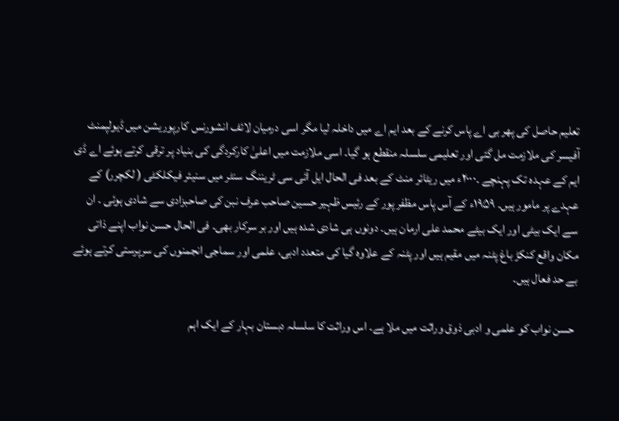تعلیم حاصل کی پھر بی اے پاس کرنے کے بعد ایم اے میں داخلہ لیا مگر اسی درمیان لائف انشورنس کارپوریشن میں ڈیولپمنٹ آفیسر کی ملازمت مل گئی اور تعلیمی سلسلہ منقطع ہو گیا۔ اسی ملازمت میں اعلیٰ کارکردگی کی بنیاد پر ترقی کرتے ہوئے اے ڈی ایم کے عہدہ تک پہنچے ۔۲۰۰۰ء میں ریٹائر منٹ کے بعد فی الحال ایل آئی سی ٹریننگ سنٹر میں سنیئر فیکلکٹی ( لکچرر) کے عہدے پر مامور ہیں۔ ۱۹۵۹ء کے آس پاس مظفر پور کے رئیس ظہیر حسین صاحب عرف نبن کی صاحبزادی سے شادی ہوئی ۔ ان سے ایک بیٹی اور ایک بیٹے محمد علی ارمان ہیں۔ دونوں ہی شادی شدہ ہیں اور بر سرکار بھی۔ فی الحال حسن نواب اپنے ذاتی مکان واقع کنکڑ باغ پٹنہ میں مقیم ہیں اور پٹنہ کے علاوہ گیا کی متعدد ادبی، علمی اور سماجی انجمنوں کی سرپرستی کرتے ہوئے بے حد فعال ہیں۔

 حسن نواب کو علمی و ادبی ذوق وراثت میں ملا ہے۔ اس وراثت کا سلسلہ دبستان بہار کے ایک اہم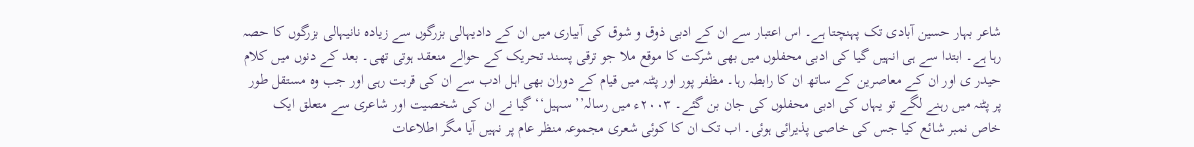شاعر بہار حسین آبادی تک پہنچتا ہے۔ اس اعتبار سے ان کے ادبی ذوق و شوق کی آبیاری میں ان کے دادیہالی بزرگوں سے زیادہ نانیہالی بزرگوں کا حصہ رہا ہے۔ ابتدا سے ہی انہیں گیا کی ادبی محفلوں میں بھی شرکت کا موقع ملا جو ترقی پسند تحریک کے حوالے منعقد ہوتی تھی۔ بعد کے دنوں میں کلام حیدر ی اور ان کے معاصرین کے ساتھ ان کا رابطہ رہا۔ مظفر پور اور پٹنہ میں قیام کے دوران بھی اہل ادب سے ان کی قربت رہی اور جب وہ مستقل طور پر پٹنہ میں رہنے لگے تو یہاں کی ادبی محفلوں کی جان بن گئے۔ ۲۰۰۳ء میں رسالہ’’ سہیل‘‘ گیا نے ان کی شخصیت اور شاعری سے متعلق ایک خاص نمبر شائع کیا جس کی خاصی پذیرائی ہوئی۔ اب تک ان کا کوئی شعری مجموعہ منظر عام پر نہیں آیا مگر اطلاعات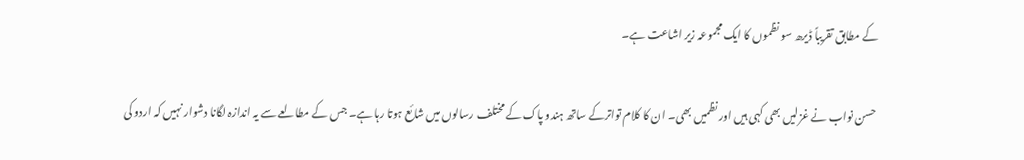کے مطابق تقریباً ڈیرھ سو نظموں کا ایک مجموعہ زیر اشاعت ہے۔

 حسن نواب نے غزلیں بھی کہی ہیں اور نظمیں بھی۔ ان کا کلام تواترکے ساتھ ہندو پاک کے مختلف رسالوں میں شائع ہوتا رہا ہے۔ جس کے مطالعے سے یہ اندازہ لگانا دشوار نہیں کہ اردو کی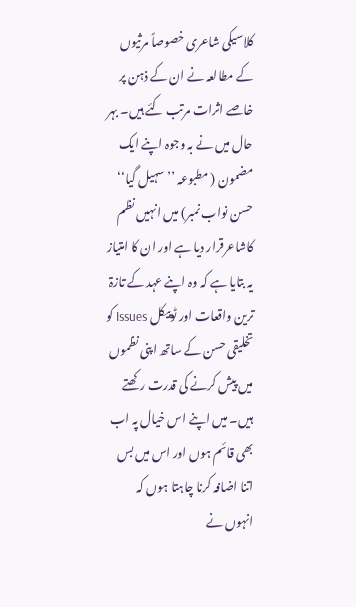کلاسیکی شاعری خصوصاً مرثیوں کے مطالعہ نے ان کے ذہن پر خاصے اثرات مرتب کئے ہیں۔ بہر حال میں نے بہ وجوہ اپنے ایک مضمون ( مطبوعہ ’’ سہیل گیا‘‘ حسن نواب نمبر) میں انہیں نظم کاشاعرقرار دیا ہے اور ان کا امتیاز یہ بتایا ہے کہ وہ اپنے عہد کے تازۃ ترین واقعات اور ٹوپیکل Issues کو تخلیقی حسن کے ساتھ اپنی نظموں میں پیش کرنے کی قدرت رکھتے ہیں۔ میں اپنے اس خیال پہ اب بھی قائم ہوں اور اس میں بس اتنا اضافہ کرنا چاہتا ہوں کہ انہوں نے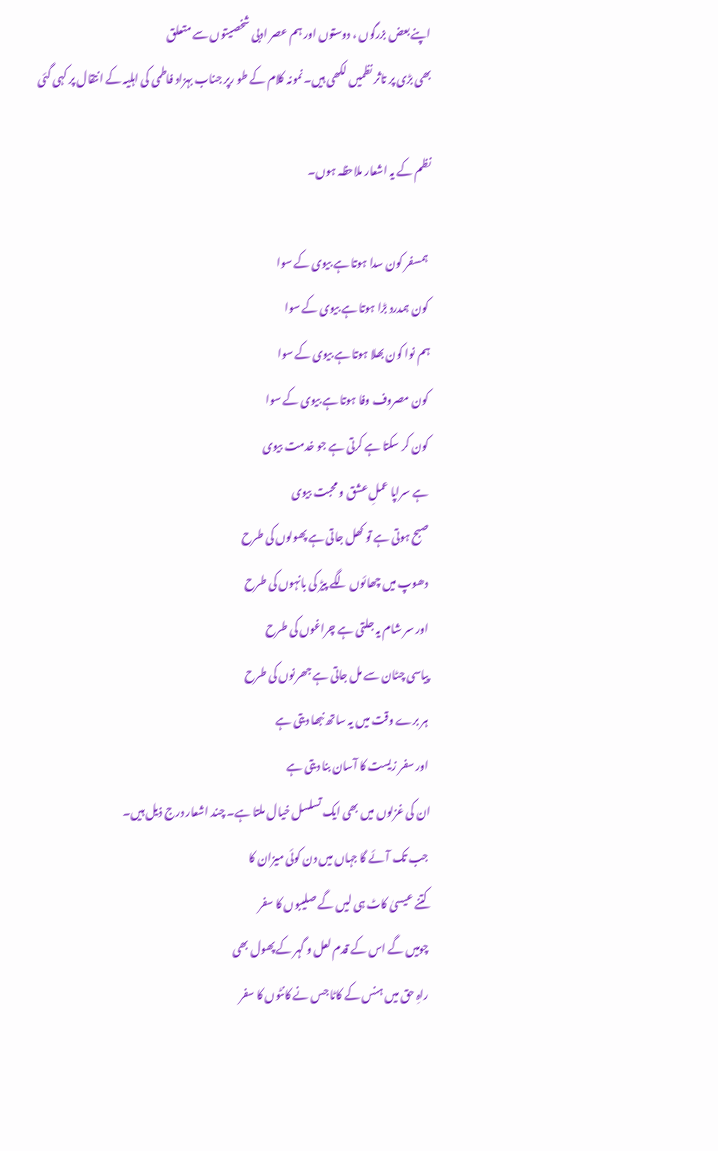اپنے بعض بزرگوں ، دوستوں اور ہم عصر ادبی شخصیتوں سے متعلق
بھی بڑی پر تاثر نظمیں لکھی ہیں۔نمونہ کلام کے طو رپر جناب بہزاد فاطمی کی اہلیہ کے انتقال پر کہی گئی

نظم کے یہ اشعار ملاحظہ ہوں۔

 ہمسفر کون سدا ہوتا ہے بیوی کے سوا
 کون ہمدرد بڑا ہوتا ہے بیوی کے سوا
ہم نوا کون بھلا ہوتا ہے بیوی کے سوا
 کون مصروف وفا ہوتا ہے بیوی کے سوا
 کون کر سکتا ہے کرتی ہے جو خدمت بیوی
 ہے سراپا عملِ عشق و محبت بیوی
 صبح ہوتی ہے تو کھل جاتی ہے پھولوں کی طرح
 دھوپ میں چھائوں لگے پیڑ کی بانہوں کی طرح
 اور سر شام یہ جلتی ہے چراغوں کی طرح
 پیاسی چٹان سے مل جاتی ہے جھرنوں کی طرح
 ہر برے وقت میں یہ ساتھ نبھا دیتی ہے
 اور سفر زیست کا آسان بنا دیتی ہے
ان کی غزلوں میں بھی ایک تسلسل خیال ملتا ہے۔ چند اشعار درج ذیل ہیں۔
 جب تک آئے گا جہاں میں دن کوئی میزان کا
 کتنے عیسیٰ کاٹ ہی لیں گے صلیبوں کا سفر
 چومیں گے اس کے قدم لعل و گہر کے پھول بھی
 راہِ حق میں ہنس کے کاٹا جس نے کانٹوں کا سفر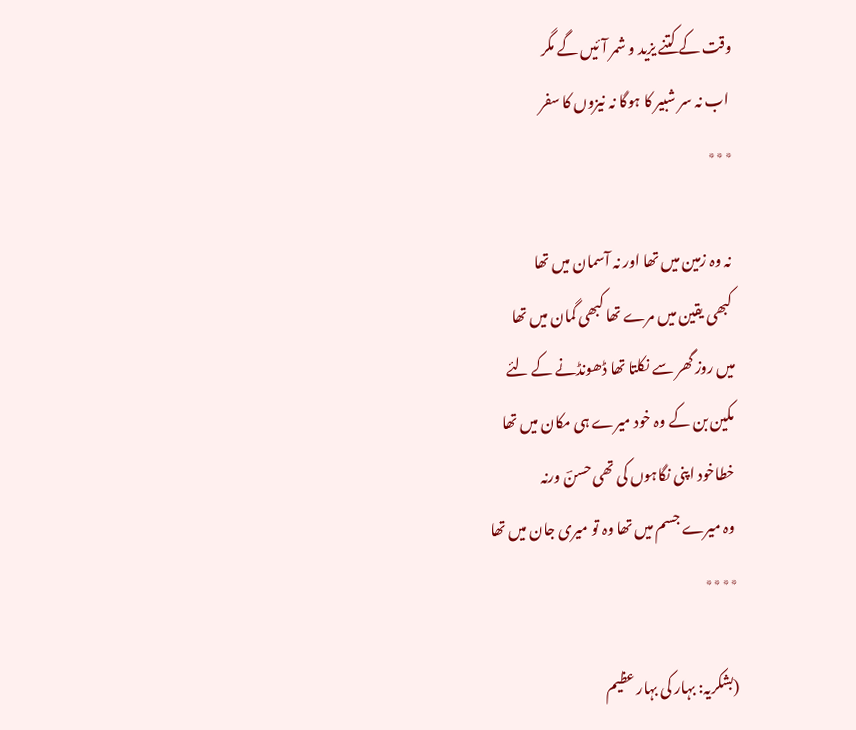وقت کے کتنے یزید و شمر آئیں گے مگر
 اب نہ سر شبیر کا ہوگا نہ نیزوں کا سفر
٭٭٭

 نہ وہ زمین میں تھا اور نہ آسمان میں تھا
 کبھی یقین میں مرے تھا کبھی گمان میں تھا
میں روز گھر سے نکلتا تھا ڈھونڈنے کے لئے
 مکین بن کے وہ خود میرے ہی مکان میں تھا
 خطاخود اپنی نگاہوں کی تھی حسنؔ ورنہ
 وہ میرے جسم میں تھا وہ تو میری جان میں تھا
٭٭٭٭

(بشکریہ: بہار کی بہار عظیم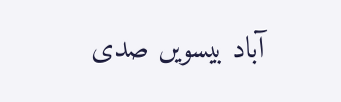آباد بیسویں صدی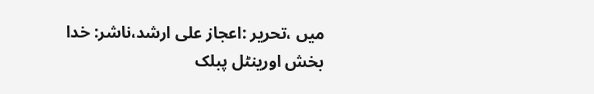میں ،تحریر :اعجاز علی ارشد،ناشر: خدا بخش اورینٹل پبلک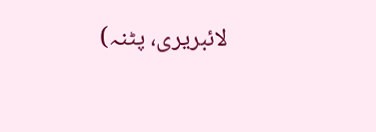لائبریری، پٹنہ)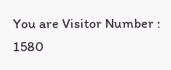You are Visitor Number : 1580